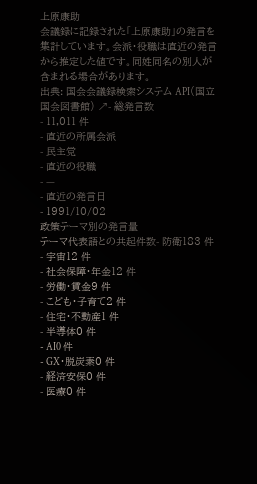上原康助
会議録に記録された「上原康助」の発言を集計しています。会派・役職は直近の発言から推定した値です。同姓同名の別人が含まれる場合があります。
出典: 国会会議録検索システム API(国立国会図書館) ↗- 総発言数
- 11,011 件
- 直近の所属会派
- 民主党
- 直近の役職
- —
- 直近の発言日
- 1991/10/02
政策テーマ別の発言量
テーマ代表語との共起件数- 防衛183 件
- 宇宙12 件
- 社会保障・年金12 件
- 労働・賃金9 件
- こども・子育て2 件
- 住宅・不動産1 件
- 半導体0 件
- AI0 件
- GX・脱炭素0 件
- 経済安保0 件
- 医療0 件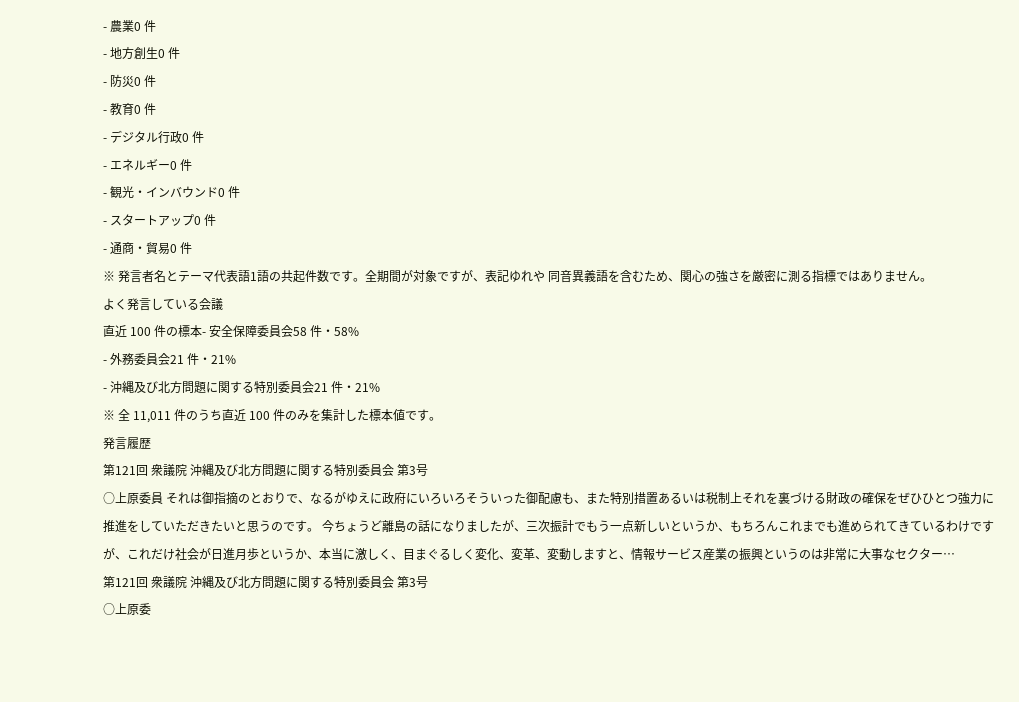- 農業0 件
- 地方創生0 件
- 防災0 件
- 教育0 件
- デジタル行政0 件
- エネルギー0 件
- 観光・インバウンド0 件
- スタートアップ0 件
- 通商・貿易0 件
※ 発言者名とテーマ代表語1語の共起件数です。全期間が対象ですが、表記ゆれや 同音異義語を含むため、関心の強さを厳密に測る指標ではありません。
よく発言している会議
直近 100 件の標本- 安全保障委員会58 件・58%
- 外務委員会21 件・21%
- 沖縄及び北方問題に関する特別委員会21 件・21%
※ 全 11,011 件のうち直近 100 件のみを集計した標本値です。
発言履歴
第121回 衆議院 沖縄及び北方問題に関する特別委員会 第3号
○上原委員 それは御指摘のとおりで、なるがゆえに政府にいろいろそういった御配慮も、また特別措置あるいは税制上それを裏づける財政の確保をぜひひとつ強力に推進をしていただきたいと思うのです。 今ちょうど離島の話になりましたが、三次振計でもう一点新しいというか、もちろんこれまでも進められてきているわけですが、これだけ社会が日進月歩というか、本当に激しく、目まぐるしく変化、変革、変動しますと、情報サービス産業の振興というのは非常に大事なセクター…
第121回 衆議院 沖縄及び北方問題に関する特別委員会 第3号
○上原委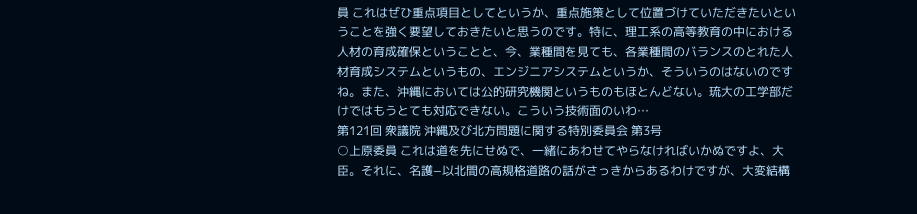員 これはぜひ重点項目としてというか、重点施策として位置づけていただきたいということを強く要望しておきたいと思うのです。特に、理工系の高等教育の中における人材の育成確保ということと、今、業種間を見ても、各業種間のバランスのとれた人材育成システムというもの、エンジニアシステムというか、そういうのはないのですね。また、沖縄においては公的研究機関というものもほとんどない。琉大の工学部だけではもうとても対応できない。こういう技術面のいわ…
第121回 衆議院 沖縄及び北方問題に関する特別委員会 第3号
○上原委員 これは道を先にせぬで、一緒にあわせてやらなければいかぬですよ、大臣。それに、名護−以北間の高規格道路の話がさっきからあるわけですが、大変結構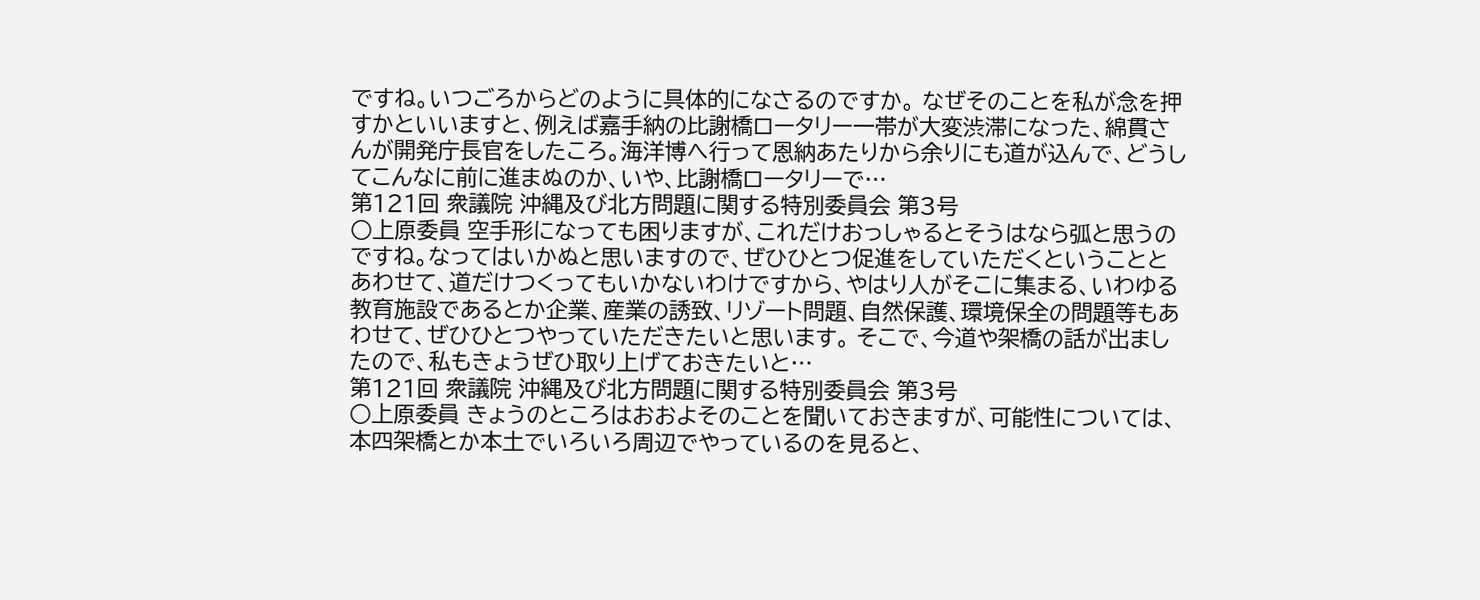ですね。いつごろからどのように具体的になさるのですか。 なぜそのことを私が念を押すかといいますと、例えば嘉手納の比謝橋ロータリー一帯が大変渋滞になった、綿貫さんが開発庁長官をしたころ。海洋博へ行って恩納あたりから余りにも道が込んで、どうしてこんなに前に進まぬのか、いや、比謝橋ロータリーで…
第121回 衆議院 沖縄及び北方問題に関する特別委員会 第3号
○上原委員 空手形になっても困りますが、これだけおっしゃるとそうはなら弧と思うのですね。なってはいかぬと思いますので、ぜひひとつ促進をしていただくということとあわせて、道だけつくってもいかないわけですから、やはり人がそこに集まる、いわゆる教育施設であるとか企業、産業の誘致、リゾート問題、自然保護、環境保全の問題等もあわせて、ぜひひとつやっていただきたいと思います。 そこで、今道や架橋の話が出ましたので、私もきょうぜひ取り上げておきたいと…
第121回 衆議院 沖縄及び北方問題に関する特別委員会 第3号
○上原委員 きょうのところはおおよそのことを聞いておきますが、可能性については、本四架橋とか本土でいろいろ周辺でやっているのを見ると、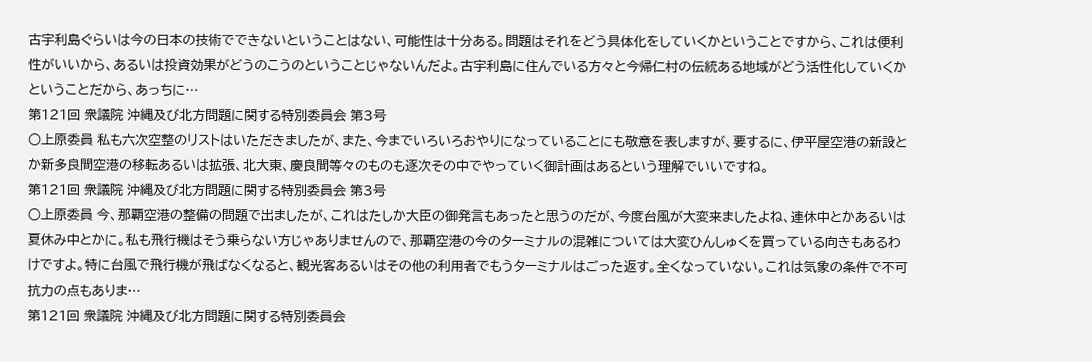古宇利島ぐらいは今の日本の技術でできないということはない、可能性は十分ある。問題はそれをどう具体化をしていくかということですから、これは便利性がいいから、あるいは投資効果がどうのこうのということじゃないんだよ。古宇利島に住んでいる方々と今帰仁村の伝統ある地域がどう活性化していくかということだから、あっちに…
第121回 衆議院 沖縄及び北方問題に関する特別委員会 第3号
○上原委員 私も六次空整のリストはいただきましたが、また、今までいろいろおやりになっていることにも敬意を表しますが、要するに、伊平屋空港の新設とか新多良間空港の移転あるいは拡張、北大東、慶良間等々のものも逐次その中でやっていく御計画はあるという理解でいいですね。
第121回 衆議院 沖縄及び北方問題に関する特別委員会 第3号
○上原委員 今、那覇空港の整備の問題で出ましたが、これはたしか大臣の御発言もあったと思うのだが、今度台風が大変来ましたよね、連休中とかあるいは夏休み中とかに。私も飛行機はそう乗らない方じゃありませんので、那覇空港の今のターミナルの混雑については大変ひんしゅくを買っている向きもあるわけですよ。特に台風で飛行機が飛ばなくなると、観光客あるいはその他の利用者でもうターミナルはごった返す。全くなっていない。これは気象の条件で不可抗力の点もありま…
第121回 衆議院 沖縄及び北方問題に関する特別委員会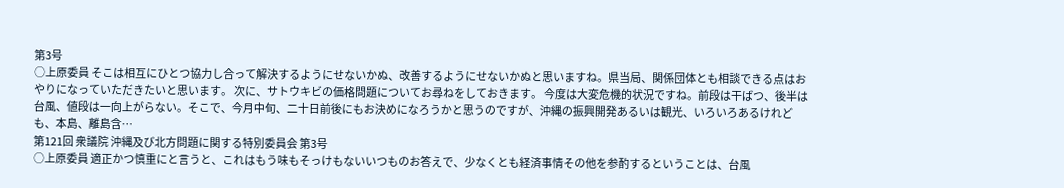第3号
○上原委員 そこは相互にひとつ協力し合って解決するようにせないかぬ、改善するようにせないかぬと思いますね。県当局、関係団体とも相談できる点はおやりになっていただきたいと思います。 次に、サトウキビの価格問題についてお尋ねをしておきます。 今度は大変危機的状況ですね。前段は干ばつ、後半は台風、値段は一向上がらない。そこで、今月中旬、二十日前後にもお決めになろうかと思うのですが、沖縄の振興開発あるいは観光、いろいろあるけれども、本島、離島含…
第121回 衆議院 沖縄及び北方問題に関する特別委員会 第3号
○上原委員 適正かつ慎重にと言うと、これはもう味もそっけもないいつものお答えで、少なくとも経済事情その他を参酌するということは、台風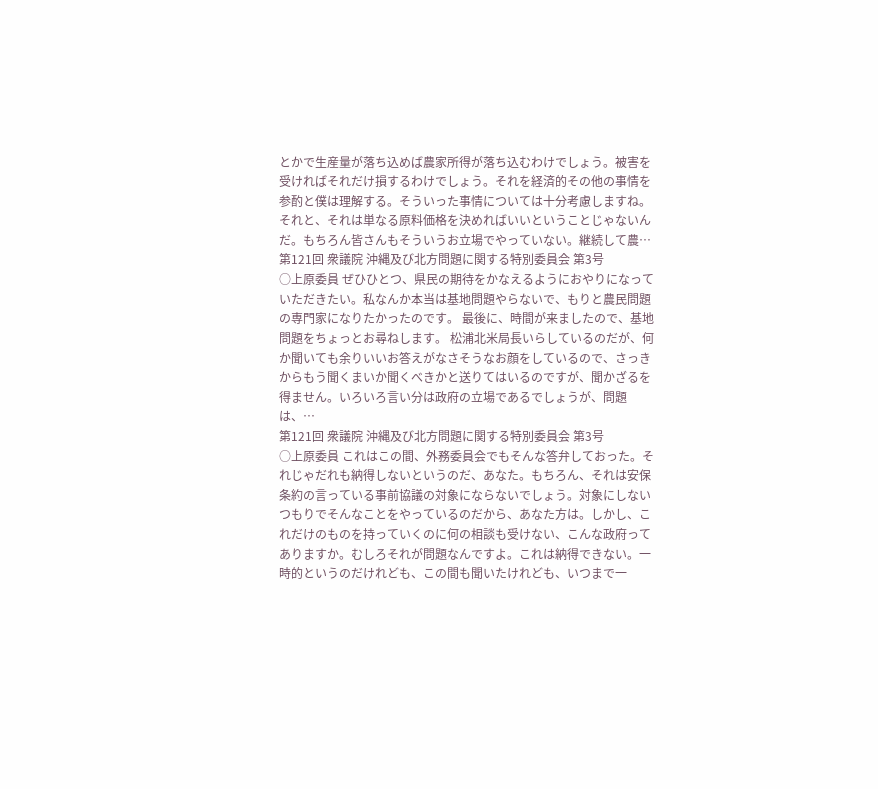とかで生産量が落ち込めば農家所得が落ち込むわけでしょう。被害を受ければそれだけ損するわけでしょう。それを経済的その他の事情を参酌と僕は理解する。そういった事情については十分考慮しますね。それと、それは単なる原料価格を決めればいいということじゃないんだ。もちろん皆さんもそういうお立場でやっていない。継続して農…
第121回 衆議院 沖縄及び北方問題に関する特別委員会 第3号
○上原委員 ぜひひとつ、県民の期待をかなえるようにおやりになっていただきたい。私なんか本当は基地問題やらないで、もりと農民問題の専門家になりたかったのです。 最後に、時間が来ましたので、基地問題をちょっとお尋ねします。 松浦北米局長いらしているのだが、何か聞いても余りいいお答えがなさそうなお顔をしているので、さっきからもう聞くまいか聞くべきかと送りてはいるのですが、聞かざるを得ません。いろいろ言い分は政府の立場であるでしょうが、問題は、…
第121回 衆議院 沖縄及び北方問題に関する特別委員会 第3号
○上原委員 これはこの間、外務委員会でもそんな答弁しておった。それじゃだれも納得しないというのだ、あなた。もちろん、それは安保条約の言っている事前協議の対象にならないでしょう。対象にしないつもりでそんなことをやっているのだから、あなた方は。しかし、これだけのものを持っていくのに何の相談も受けない、こんな政府ってありますか。むしろそれが問題なんですよ。これは納得できない。一時的というのだけれども、この間も聞いたけれども、いつまで一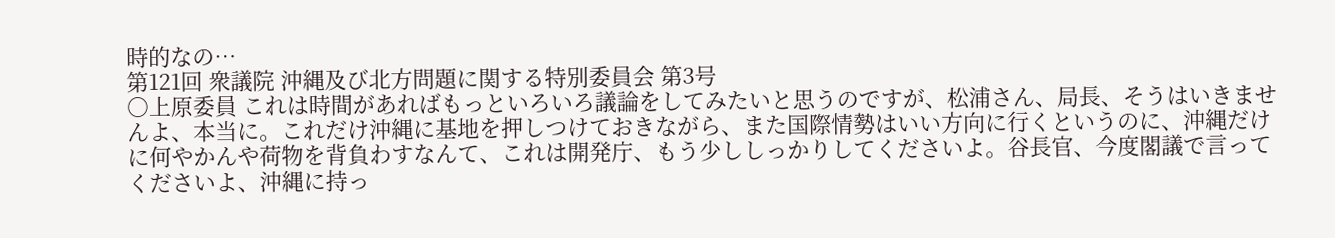時的なの…
第121回 衆議院 沖縄及び北方問題に関する特別委員会 第3号
○上原委員 これは時間があればもっといろいろ議論をしてみたいと思うのですが、松浦さん、局長、そうはいきませんよ、本当に。これだけ沖縄に基地を押しつけておきながら、また国際情勢はいい方向に行くというのに、沖縄だけに何やかんや荷物を背負わすなんて、これは開発庁、もう少ししっかりしてくださいよ。谷長官、今度閣議で言ってくださいよ、沖縄に持っ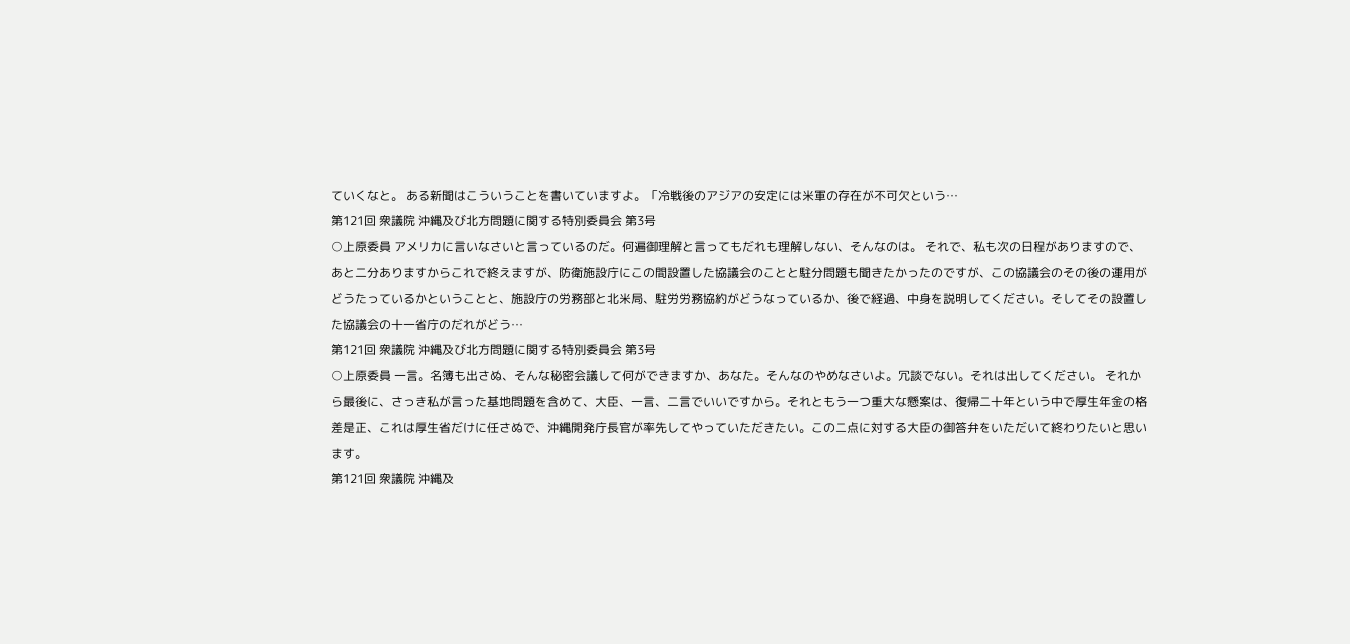ていくなと。 ある新聞はこういうことを書いていますよ。「冷戦後のアジアの安定には米軍の存在が不可欠という…
第121回 衆議院 沖縄及び北方問題に関する特別委員会 第3号
○上原委員 アメリカに言いなさいと言っているのだ。何遍御理解と言ってもだれも理解しない、そんなのは。 それで、私も次の日程がありますので、あと二分ありますからこれで終えますが、防衛施設庁にこの間設置した協議会のことと駐分問題も聞きたかったのですが、この協議会のその後の運用がどうたっているかということと、施設庁の労務部と北米局、駐労労務協約がどうなっているか、後で経過、中身を説明してください。そしてその設置した協議会の十一省庁のだれがどう…
第121回 衆議院 沖縄及び北方問題に関する特別委員会 第3号
○上原委員 一言。名簿も出さぬ、そんな秘密会議して何ができますか、あなた。そんなのやめなさいよ。冗談でない。それは出してください。 それから最後に、さっき私が言った基地問題を含めて、大臣、一言、二言でいいですから。それともう一つ重大な懸案は、復帰二十年という中で厚生年金の格差是正、これは厚生省だけに任さぬで、沖縄開発庁長官が率先してやっていただきたい。この二点に対する大臣の御答弁をいただいて終わりたいと思います。
第121回 衆議院 沖縄及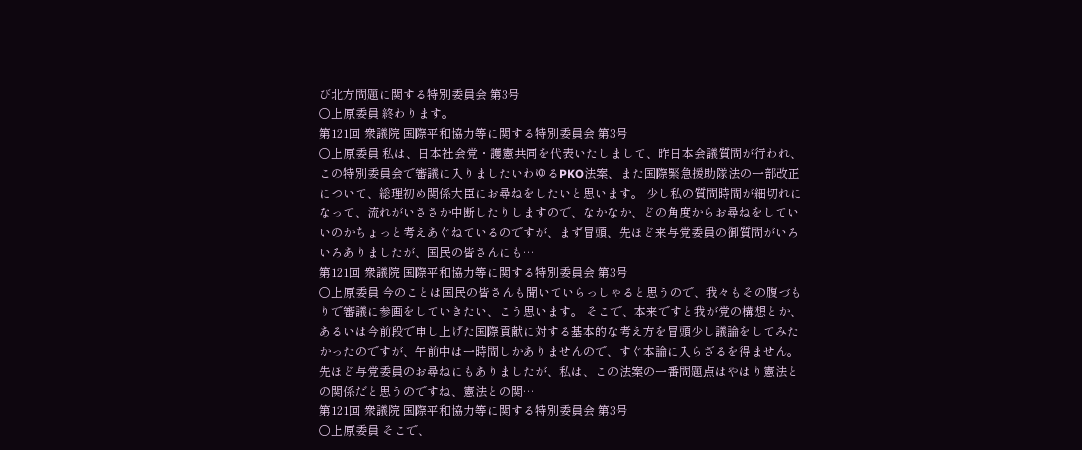び北方問題に関する特別委員会 第3号
○上原委員 終わります。
第121回 衆議院 国際平和協力等に関する特別委員会 第3号
○上原委員 私は、日本社会党・護憲共同を代表いたしまして、昨日本会議質問が行われ、この特別委員会で審議に入りましたいわゆるPKO法案、また国際緊急援助隊法の一部改正について、総理初め関係大臣にお尋ねをしたいと思います。 少し私の質問時間が細切れになって、流れがいささか中断したりしますので、なかなか、どの角度からお尋ねをしていいのかちょっと考えあぐねているのですが、まず冒頭、先ほど来与党委員の御質問がいろいろありましたが、国民の皆さんにも…
第121回 衆議院 国際平和協力等に関する特別委員会 第3号
○上原委員 今のことは国民の皆さんも聞いていらっしゃると思うので、我々もその腹づもりで審議に参画をしていきたい、こう思います。 そこで、本来ですと我が党の構想とか、あるいは今前段で申し上げた国際貢献に対する基本的な考え方を冒頭少し議論をしてみたかったのですが、午前中は一時間しかありませんので、すぐ本論に入らざるを得ません。 先ほど与党委員のお尋ねにもありましたが、私は、この法案の一番問題点はやはり憲法との関係だと思うのですね、憲法との関…
第121回 衆議院 国際平和協力等に関する特別委員会 第3号
○上原委員 そこで、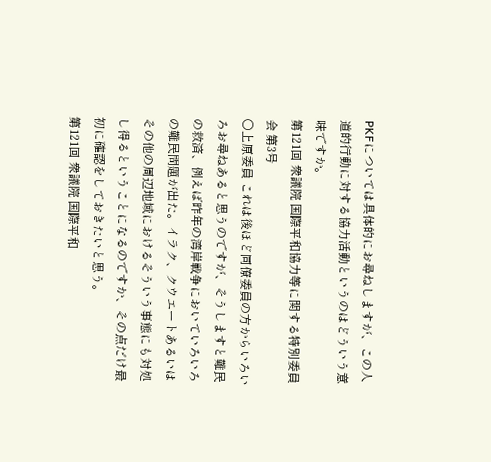PKFについては具体的にお尋ねしますが、この人道的行動に対する協力活動というのはどういう意味ですか。
第121回 衆議院 国際平和協力等に関する特別委員会 第3号
○上原委員 これは後ほど同僚委員の方からいろいろお尋ねあると思うのですが、そうしますと難民の救済、例えば昨年の湾岸戦争においていろいろの難民問題が出た。イラク、クウエートあるいはその他の周辺地域におけるそういう事態にも対処し得るということになるのですか、その点だけ最初に確認をしておきたいと思う。
第121回 衆議院 国際平和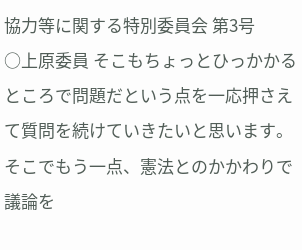協力等に関する特別委員会 第3号
○上原委員 そこもちょっとひっかかるところで問題だという点を一応押さえて質問を続けていきたいと思います。 そこでもう一点、憲法とのかかわりで議論を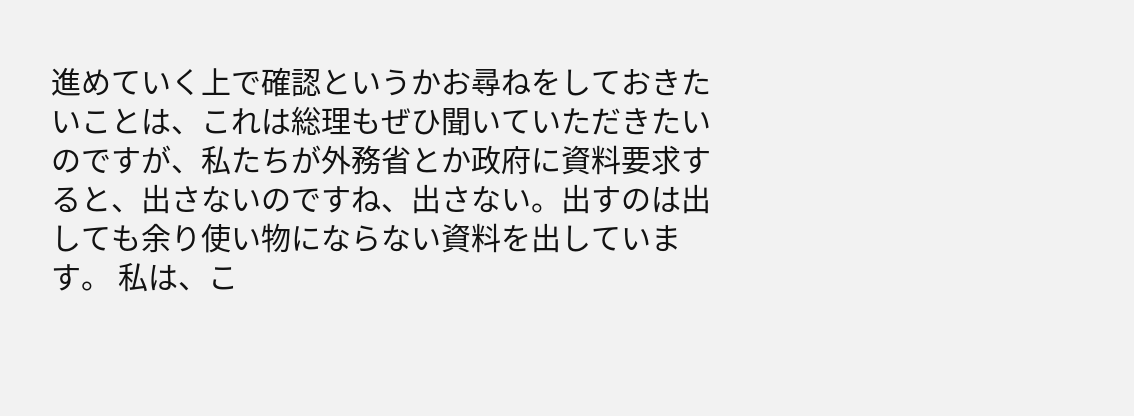進めていく上で確認というかお尋ねをしておきたいことは、これは総理もぜひ聞いていただきたいのですが、私たちが外務省とか政府に資料要求すると、出さないのですね、出さない。出すのは出しても余り使い物にならない資料を出しています。 私は、こ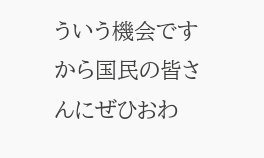ういう機会ですから国民の皆さんにぜひおわ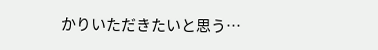かりいただきたいと思う…